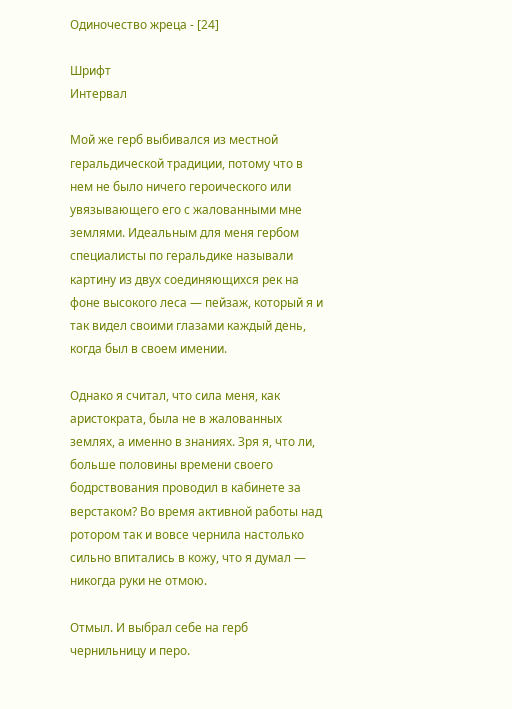Одиночество жреца - [24]

Шрифт
Интервал

Мой же герб выбивался из местной геральдической традиции, потому что в нем не было ничего героического или увязывающего его с жалованными мне землями. Идеальным для меня гербом специалисты по геральдике называли картину из двух соединяющихся рек на фоне высокого леса — пейзаж, который я и так видел своими глазами каждый день, когда был в своем имении.

Однако я считал, что сила меня, как аристократа, была не в жалованных землях, а именно в знаниях. Зря я, что ли, больше половины времени своего бодрствования проводил в кабинете за верстаком? Во время активной работы над ротором так и вовсе чернила настолько сильно впитались в кожу, что я думал — никогда руки не отмою.

Отмыл. И выбрал себе на герб чернильницу и перо.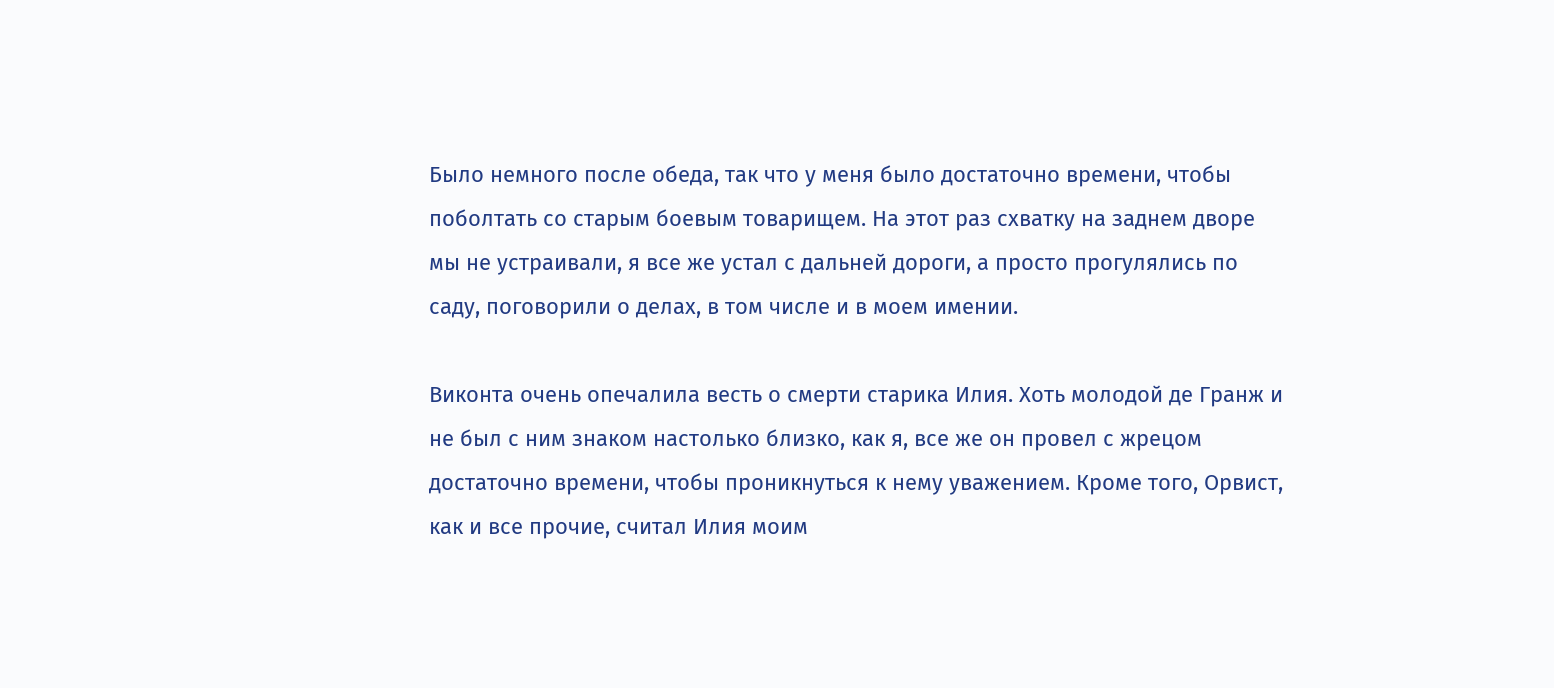Было немного после обеда, так что у меня было достаточно времени, чтобы поболтать со старым боевым товарищем. На этот раз схватку на заднем дворе мы не устраивали, я все же устал с дальней дороги, а просто прогулялись по саду, поговорили о делах, в том числе и в моем имении.

Виконта очень опечалила весть о смерти старика Илия. Хоть молодой де Гранж и не был с ним знаком настолько близко, как я, все же он провел с жрецом достаточно времени, чтобы проникнуться к нему уважением. Кроме того, Орвист, как и все прочие, считал Илия моим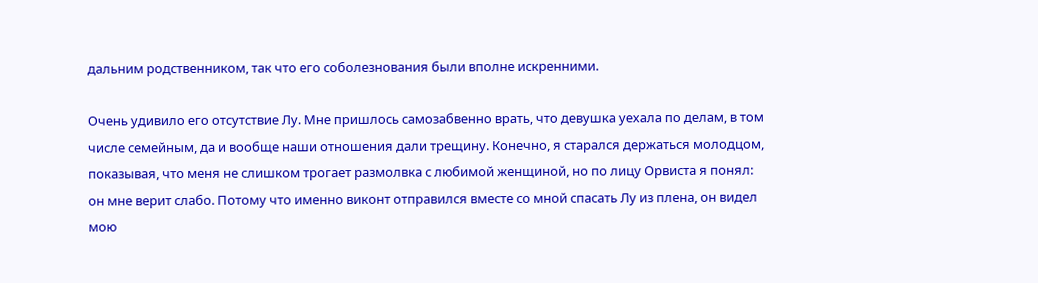дальним родственником, так что его соболезнования были вполне искренними.

Очень удивило его отсутствие Лу. Мне пришлось самозабвенно врать, что девушка уехала по делам, в том числе семейным, да и вообще наши отношения дали трещину. Конечно, я старался держаться молодцом, показывая, что меня не слишком трогает размолвка с любимой женщиной, но по лицу Орвиста я понял: он мне верит слабо. Потому что именно виконт отправился вместе со мной спасать Лу из плена, он видел мою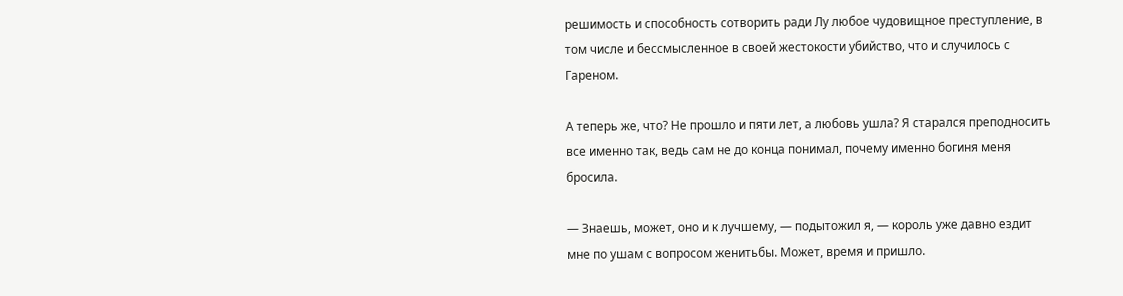решимость и способность сотворить ради Лу любое чудовищное преступление, в том числе и бессмысленное в своей жестокости убийство, что и случилось с Гареном.

А теперь же, что? Не прошло и пяти лет, а любовь ушла? Я старался преподносить все именно так, ведь сам не до конца понимал, почему именно богиня меня бросила.

— Знаешь, может, оно и к лучшему, — подытожил я, — король уже давно ездит мне по ушам с вопросом женитьбы. Может, время и пришло.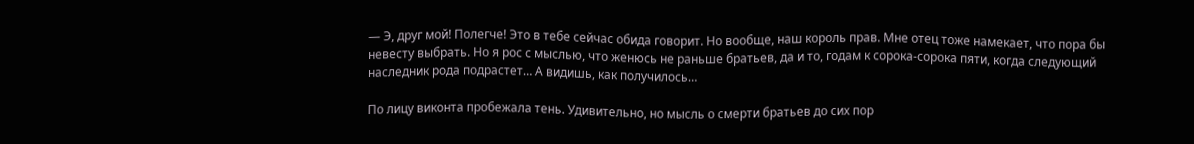— Э, друг мой! Полегче! Это в тебе сейчас обида говорит. Но вообще, наш король прав. Мне отец тоже намекает, что пора бы невесту выбрать. Но я рос с мыслью, что женюсь не раньше братьев, да и то, годам к сорока-сорока пяти, когда следующий наследник рода подрастет… А видишь, как получилось…

По лицу виконта пробежала тень. Удивительно, но мысль о смерти братьев до сих пор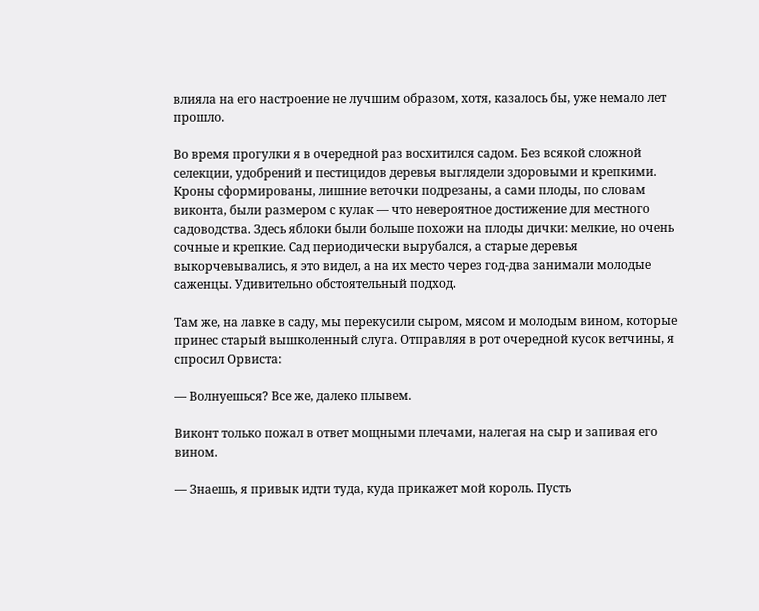влияла на его настроение не лучшим образом, хотя, казалось бы, уже немало лет прошло.

Во время прогулки я в очередной раз восхитился садом. Без всякой сложной селекции, удобрений и пестицидов деревья выглядели здоровыми и крепкими. Кроны сформированы, лишние веточки подрезаны, а сами плоды, по словам виконта, были размером с кулак — что невероятное достижение для местного садоводства. Здесь яблоки были больше похожи на плоды дички: мелкие, но очень сочные и крепкие. Сад периодически вырубался, а старые деревья выкорчевывались, я это видел, а на их место через год-два занимали молодые саженцы. Удивительно обстоятельный подход.

Там же, на лавке в саду, мы перекусили сыром, мясом и молодым вином, которые принес старый вышколенный слуга. Отправляя в рот очередной кусок ветчины, я спросил Орвиста:

— Волнуешься? Все же, далеко плывем.

Виконт только пожал в ответ мощными плечами, налегая на сыр и запивая его вином.

— Знаешь, я привык идти туда, куда прикажет мой король. Пусть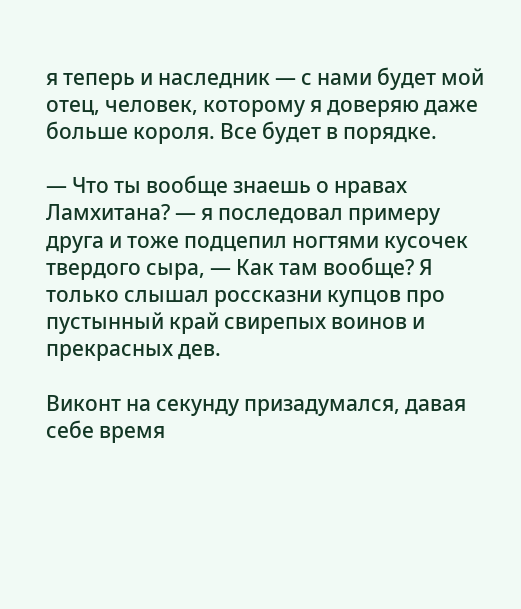я теперь и наследник — с нами будет мой отец, человек, которому я доверяю даже больше короля. Все будет в порядке.

— Что ты вообще знаешь о нравах Ламхитана? — я последовал примеру друга и тоже подцепил ногтями кусочек твердого сыра, — Как там вообще? Я только слышал россказни купцов про пустынный край свирепых воинов и прекрасных дев.

Виконт на секунду призадумался, давая себе время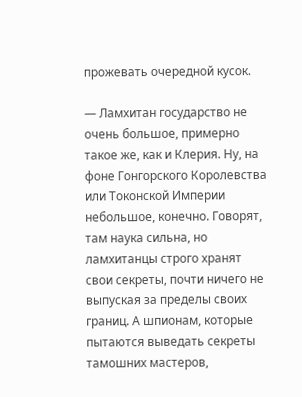прожевать очередной кусок.

— Ламхитан государство не очень большое, примерно такое же, как и Клерия. Ну, на фоне Гонгорского Королевства или Токонской Империи небольшое, конечно. Говорят, там наука сильна, но ламхитанцы строго хранят свои секреты, почти ничего не выпуская за пределы своих границ. А шпионам, которые пытаются выведать секреты тамошних мастеров,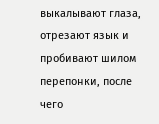выкалывают глаза, отрезают язык и пробивают шилом перепонки, после чего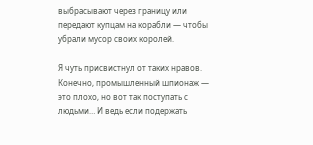выбрасывают через границу или передают купцам на корабли — чтобы убрали мусор своих королей.

Я чуть присвистнул от таких нравов. Конечно, промышленный шпионаж — это плохо, но вот так поступать с людьми… И ведь если подержать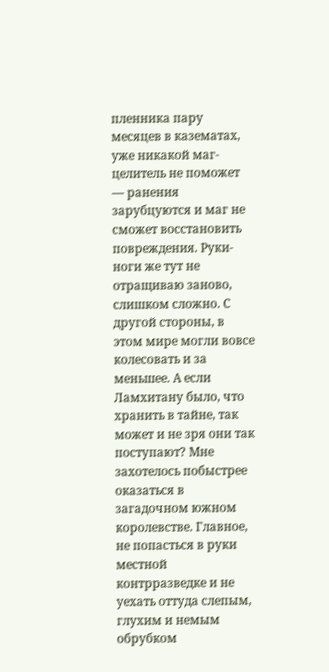пленника пару месяцев в казематах, уже никакой маг-целитель не поможет — ранения зарубцуются и маг не сможет восстановить повреждения. Руки-ноги же тут не отращиваю заново, слишком сложно. С другой стороны, в этом мире могли вовсе колесовать и за меньшее. А если Ламхитану было, что хранить в тайне, так может и не зря они так поступают? Мне захотелось побыстрее оказаться в загадочном южном королевстве. Главное, не попасться в руки местной контрразведке и не уехать оттуда слепым, глухим и немым обрубком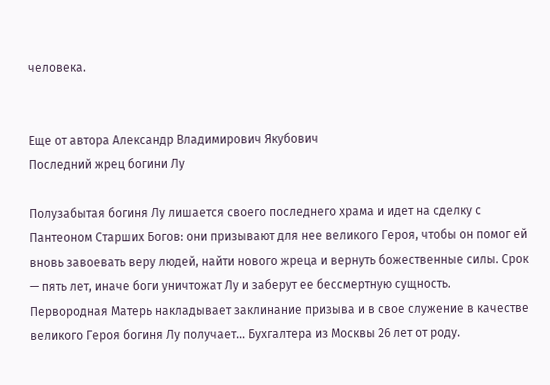человека.


Еще от автора Александр Владимирович Якубович
Последний жрец богини Лу

Полузабытая богиня Лу лишается своего последнего храма и идет на сделку с Пантеоном Старших Богов: они призывают для нее великого Героя, чтобы он помог ей вновь завоевать веру людей, найти нового жреца и вернуть божественные силы. Срок — пять лет, иначе боги уничтожат Лу и заберут ее бессмертную сущность. Первородная Матерь накладывает заклинание призыва и в свое служение в качестве великого Героя богиня Лу получает… Бухгалтера из Москвы 26 лет от роду.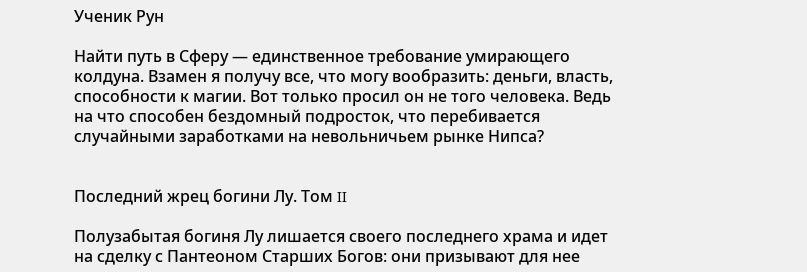Ученик Рун

Найти путь в Сферу — единственное требование умирающего колдуна. Взамен я получу все, что могу вообразить: деньги, власть, способности к магии. Вот только просил он не того человека. Ведь на что способен бездомный подросток, что перебивается случайными заработками на невольничьем рынке Нипса?


Последний жрец богини Лу. Том II

Полузабытая богиня Лу лишается своего последнего храма и идет на сделку с Пантеоном Старших Богов: они призывают для нее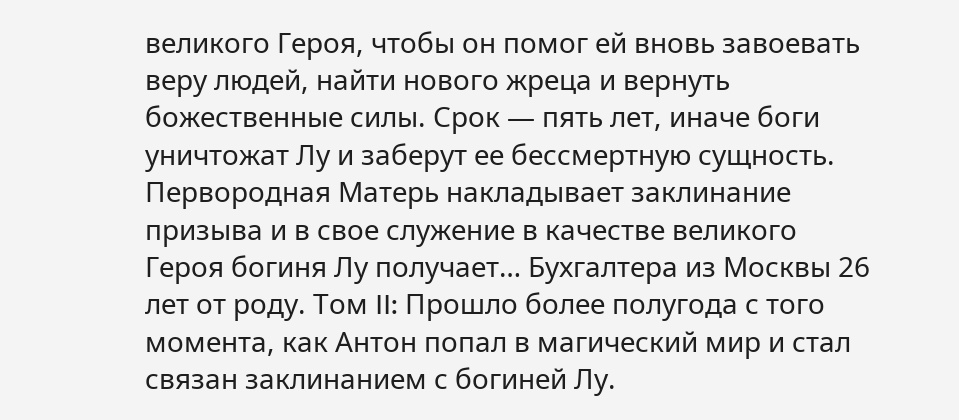великого Героя, чтобы он помог ей вновь завоевать веру людей, найти нового жреца и вернуть божественные силы. Срок — пять лет, иначе боги уничтожат Лу и заберут ее бессмертную сущность. Первородная Матерь накладывает заклинание призыва и в свое служение в качестве великого Героя богиня Лу получает… Бухгалтера из Москвы 26 лет от роду. Том II: Прошло более полугода с того момента, как Антон попал в магический мир и стал связан заклинанием с богиней Лу.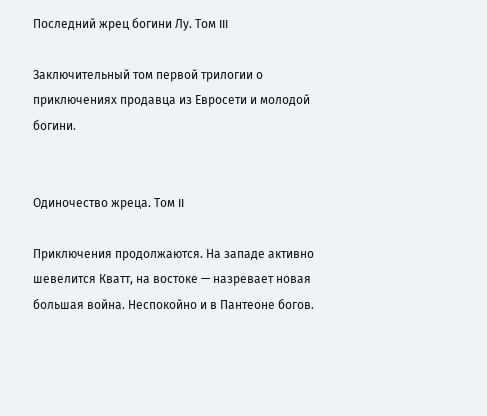Последний жрец богини Лу. Том III

Заключительный том первой трилогии о приключениях продавца из Евросети и молодой богини.


Одиночество жреца. Том II

Приключения продолжаются. На западе активно шевелится Кватт, на востоке — назревает новая большая война. Неспокойно и в Пантеоне богов.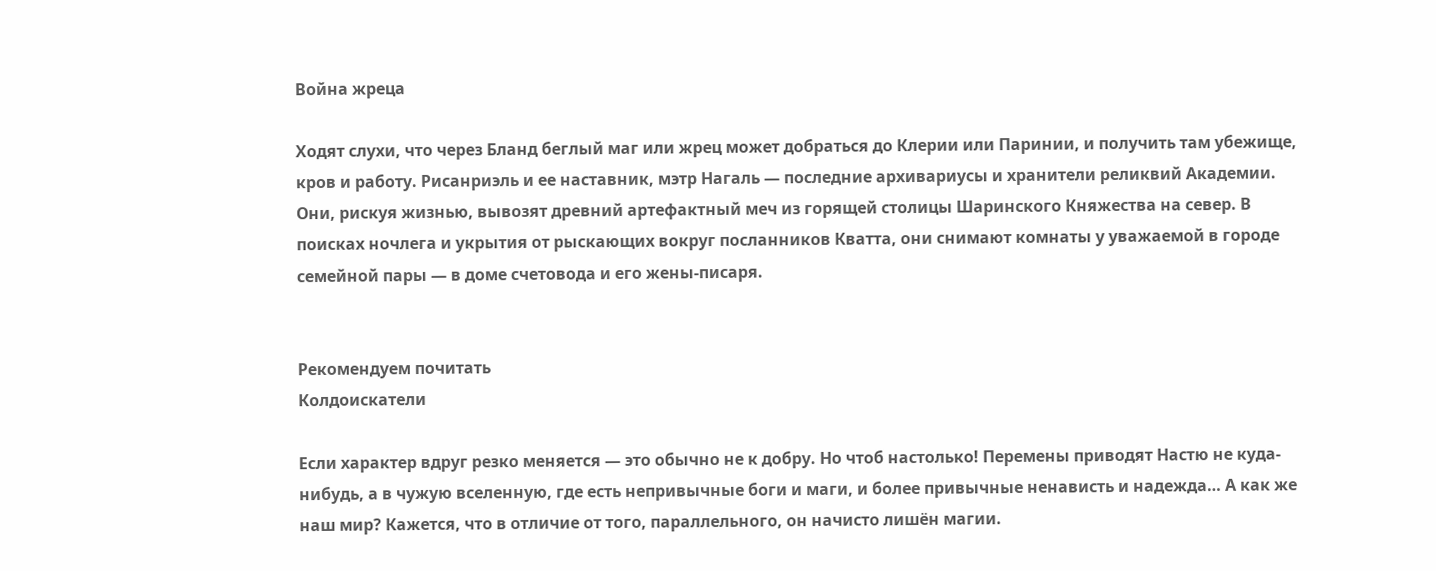Война жреца

Ходят слухи, что через Бланд беглый маг или жрец может добраться до Клерии или Паринии, и получить там убежище, кров и работу. Рисанриэль и ее наставник, мэтр Нагаль — последние архивариусы и хранители реликвий Академии. Они, рискуя жизнью, вывозят древний артефактный меч из горящей столицы Шаринского Княжества на север. В поисках ночлега и укрытия от рыскающих вокруг посланников Кватта, они снимают комнаты у уважаемой в городе семейной пары — в доме счетовода и его жены-писаря.


Рекомендуем почитать
Колдоискатели

Если характер вдруг резко меняется — это обычно не к добру. Но чтоб настолько! Перемены приводят Настю не куда-нибудь, а в чужую вселенную, где есть непривычные боги и маги, и более привычные ненависть и надежда… А как же наш мир? Кажется, что в отличие от того, параллельного, он начисто лишён магии.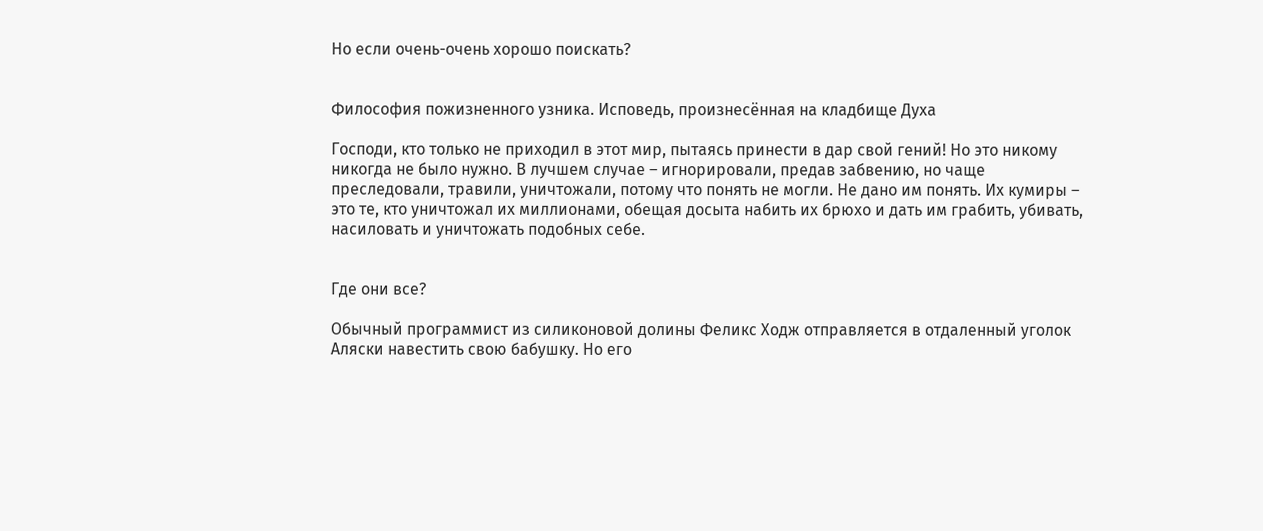Но если очень-очень хорошо поискать?


Философия пожизненного узника. Исповедь, произнесённая на кладбище Духа

Господи, кто только не приходил в этот мир, пытаясь принести в дар свой гений! Но это никому никогда не было нужно. В лучшем случае – игнорировали, предав забвению, но чаще преследовали, травили, уничтожали, потому что понять не могли. Не дано им понять. Их кумиры – это те, кто уничтожал их миллионами, обещая досыта набить их брюхо и дать им грабить, убивать, насиловать и уничтожать подобных себе.


Где они все?

Обычный программист из силиконовой долины Феликс Ходж отправляется в отдаленный уголок Аляски навестить свою бабушку. Но его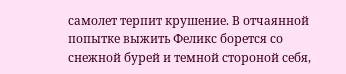самолет терпит крушение. В отчаянной попытке выжить Феликс борется со снежной бурей и темной стороной себя,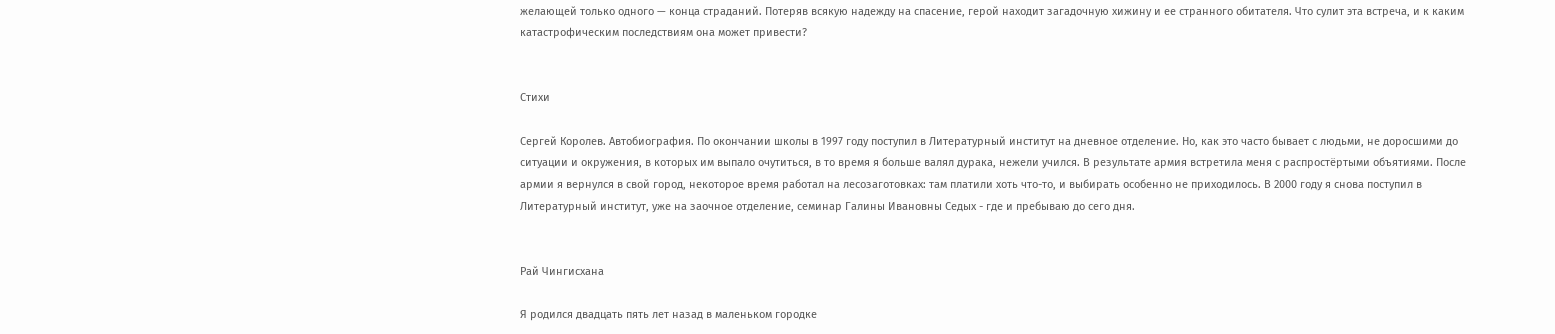желающей только одного — конца страданий. Потеряв всякую надежду на спасение, герой находит загадочную хижину и ее странного обитателя. Что сулит эта встреча, и к каким катастрофическим последствиям она может привести?


Стихи

Сергей Королев. Автобиография. По окончании школы в 1997 году поступил в Литературный институт на дневное отделение. Но, как это часто бывает с людьми, не доросшими до ситуации и окружения, в которых им выпало очутиться, в то время я больше валял дурака, нежели учился. В результате армия встретила меня с распростёртыми объятиями. После армии я вернулся в свой город, некоторое время работал на лесозаготовках: там платили хоть что-то, и выбирать особенно не приходилось. В 2000 году я снова поступил в Литературный институт, уже на заочное отделение, семинар Галины Ивановны Седых - где и пребываю до сего дня.


Рай Чингисхана

Я родился двадцать пять лет назад в маленьком городке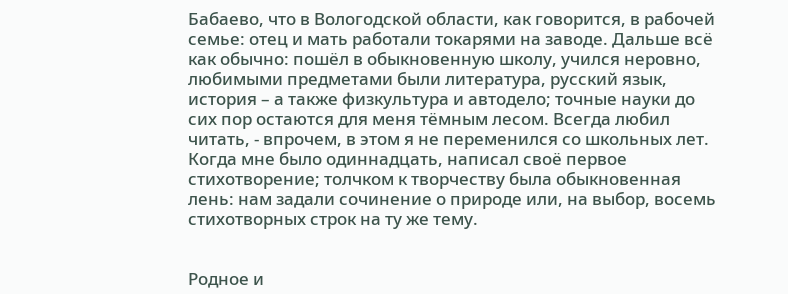Бабаево, что в Вологодской области, как говорится, в рабочей семье: отец и мать работали токарями на заводе. Дальше всё как обычно: пошёл в обыкновенную школу, учился неровно, любимыми предметами были литература, русский язык, история – а также физкультура и автодело; точные науки до сих пор остаются для меня тёмным лесом. Всегда любил читать, - впрочем, в этом я не переменился со школьных лет. Когда мне было одиннадцать, написал своё первое стихотворение; толчком к творчеству была обыкновенная лень: нам задали сочинение о природе или, на выбор, восемь стихотворных строк на ту же тему.


Родное и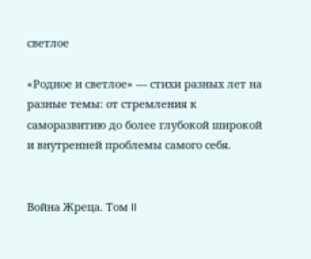светлое

«Родное и светлое» — стихи разных лет на разные темы: от стремления к саморазвитию до более глубокой широкой и внутренней проблемы самого себя.


Война Жреца. Том II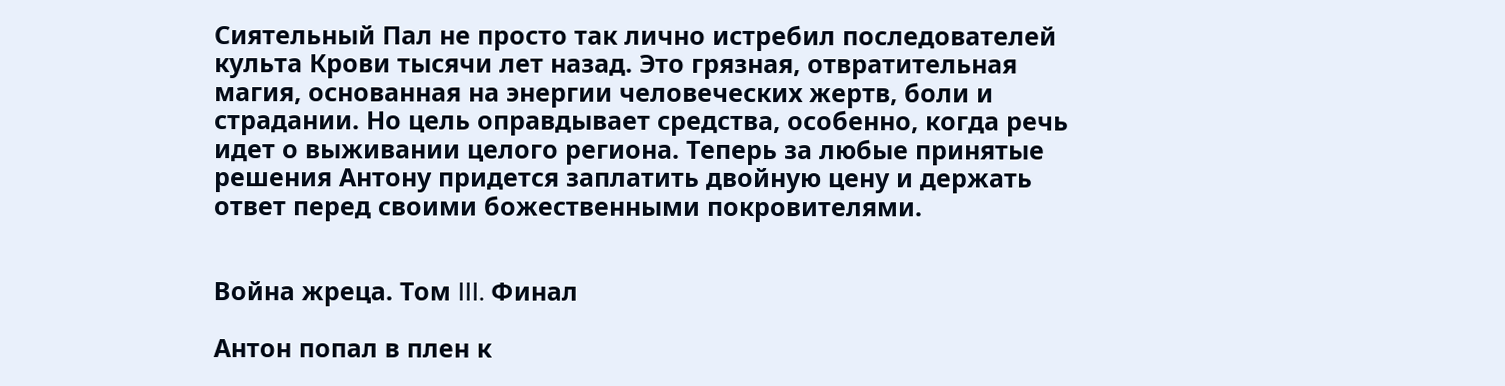Сиятельный Пал не просто так лично истребил последователей культа Крови тысячи лет назад. Это грязная, отвратительная магия, основанная на энергии человеческих жертв, боли и страдании. Но цель оправдывает средства, особенно, когда речь идет о выживании целого региона. Теперь за любые принятые решения Антону придется заплатить двойную цену и держать ответ перед своими божественными покровителями.


Война жреца. Том III. Финал

Антон попал в плен к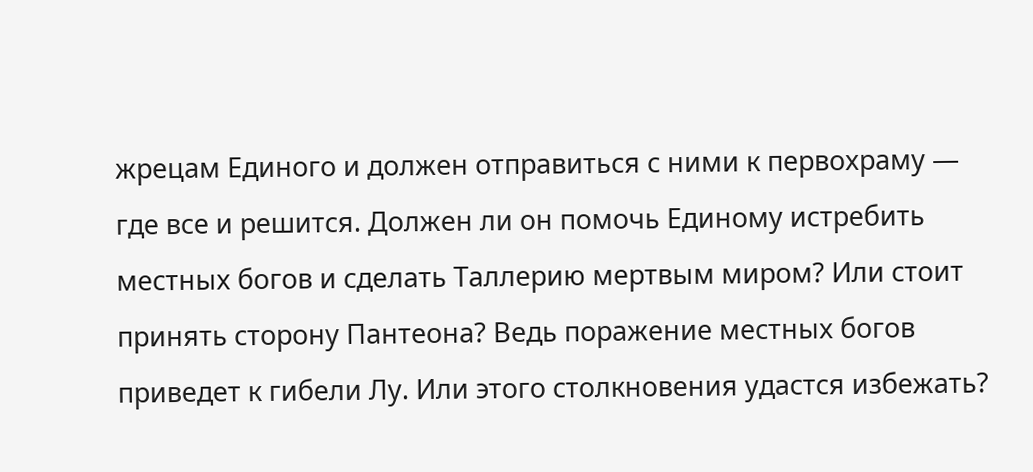жрецам Единого и должен отправиться с ними к первохраму — где все и решится. Должен ли он помочь Единому истребить местных богов и сделать Таллерию мертвым миром? Или стоит принять сторону Пантеона? Ведь поражение местных богов приведет к гибели Лу. Или этого столкновения удастся избежать?